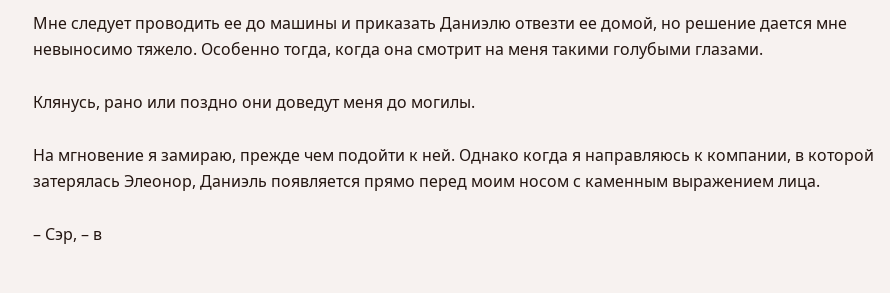Мне следует проводить ее до машины и приказать Даниэлю отвезти ее домой, но решение дается мне невыносимо тяжело. Особенно тогда, когда она смотрит на меня такими голубыми глазами.

Клянусь, рано или поздно они доведут меня до могилы.

На мгновение я замираю, прежде чем подойти к ней. Однако когда я направляюсь к компании, в которой затерялась Элеонор, Даниэль появляется прямо перед моим носом с каменным выражением лица.

– Сэр, – в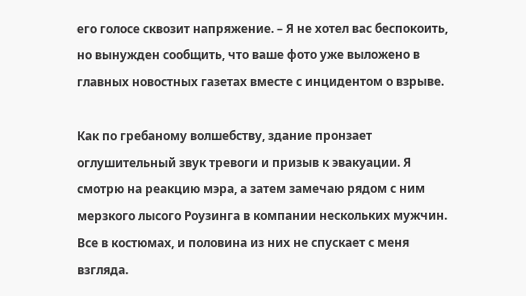его голосе сквозит напряжение. – Я не хотел вас беспокоить, но вынужден сообщить, что ваше фото уже выложено в главных новостных газетах вместе с инцидентом о взрыве.

Как по гребаному волшебству, здание пронзает оглушительный звук тревоги и призыв к эвакуации. Я смотрю на реакцию мэра, а затем замечаю рядом с ним мерзкого лысого Роузинга в компании нескольких мужчин. Все в костюмах, и половина из них не спускает с меня взгляда.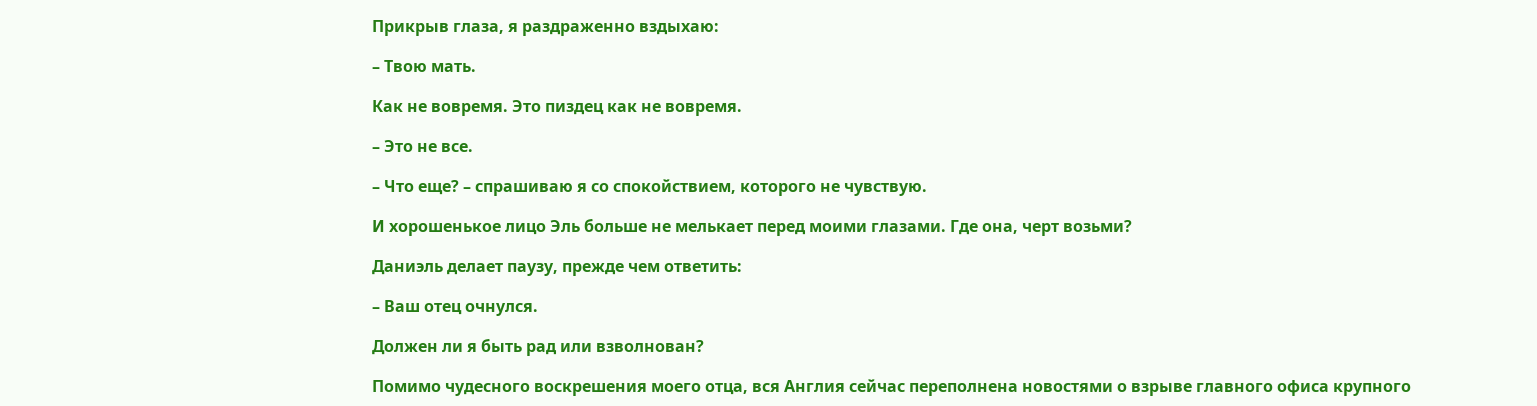Прикрыв глаза, я раздраженно вздыхаю:

– Твою мать.

Как не вовремя. Это пиздец как не вовремя.

– Это не все.

– Что еще? – спрашиваю я со спокойствием, которого не чувствую.

И хорошенькое лицо Эль больше не мелькает перед моими глазами. Где она, черт возьми?

Даниэль делает паузу, прежде чем ответить:

– Ваш отец очнулся.

Должен ли я быть рад или взволнован?

Помимо чудесного воскрешения моего отца, вся Англия сейчас переполнена новостями о взрыве главного офиса крупного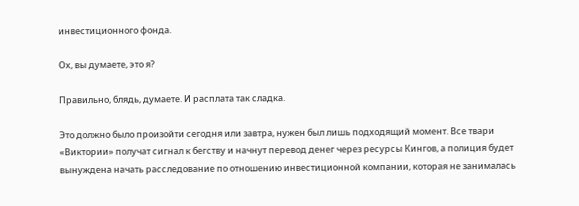инвестиционного фонда.

Ох, вы думаете, это я?

Правильно, блядь, думаете. И расплата так сладка.

Это должно было произойти сегодня или завтра, нужен был лишь подходящий момент. Все твари «Виктории» получат сигнал к бегству и начнут перевод денег через ресурсы Кингов, а полиция будет вынуждена начать расследование по отношению инвестиционной компании, которая не занималась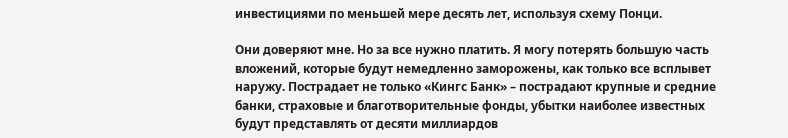инвестициями по меньшей мере десять лет, используя схему Понци.

Они доверяют мне. Но за все нужно платить. Я могу потерять большую часть вложений, которые будут немедленно заморожены, как только все всплывет наружу. Пострадает не только «Кингс Банк» – пострадают крупные и средние банки, страховые и благотворительные фонды, убытки наиболее известных будут представлять от десяти миллиардов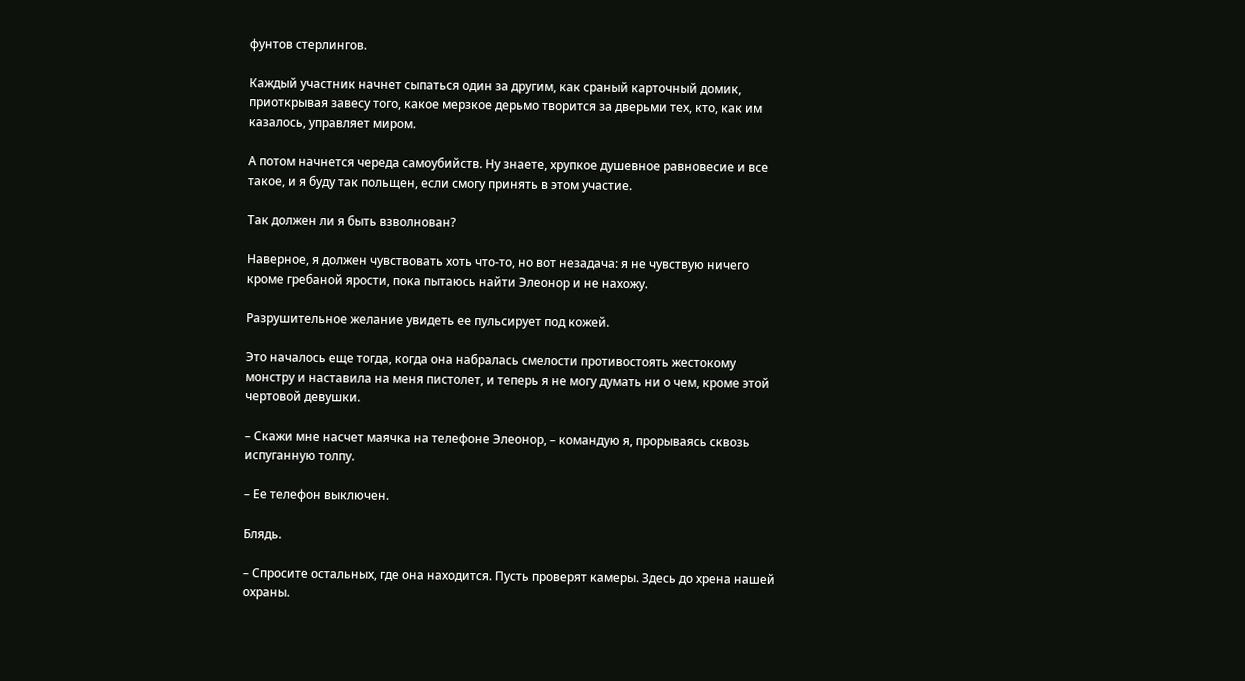фунтов стерлингов.

Каждый участник начнет сыпаться один за другим, как сраный карточный домик, приоткрывая завесу того, какое мерзкое дерьмо творится за дверьми тех, кто, как им казалось, управляет миром.

А потом начнется череда самоубийств. Ну знаете, хрупкое душевное равновесие и все такое, и я буду так польщен, если смогу принять в этом участие.

Так должен ли я быть взволнован?

Наверное, я должен чувствовать хоть что-то, но вот незадача: я не чувствую ничего кроме гребаной ярости, пока пытаюсь найти Элеонор и не нахожу.

Разрушительное желание увидеть ее пульсирует под кожей.

Это началось еще тогда, когда она набралась смелости противостоять жестокому монстру и наставила на меня пистолет, и теперь я не могу думать ни о чем, кроме этой чертовой девушки.

– Скажи мне насчет маячка на телефоне Элеонор, – командую я, прорываясь сквозь испуганную толпу.

– Ее телефон выключен.

Блядь.

– Спросите остальных, где она находится. Пусть проверят камеры. Здесь до хрена нашей охраны.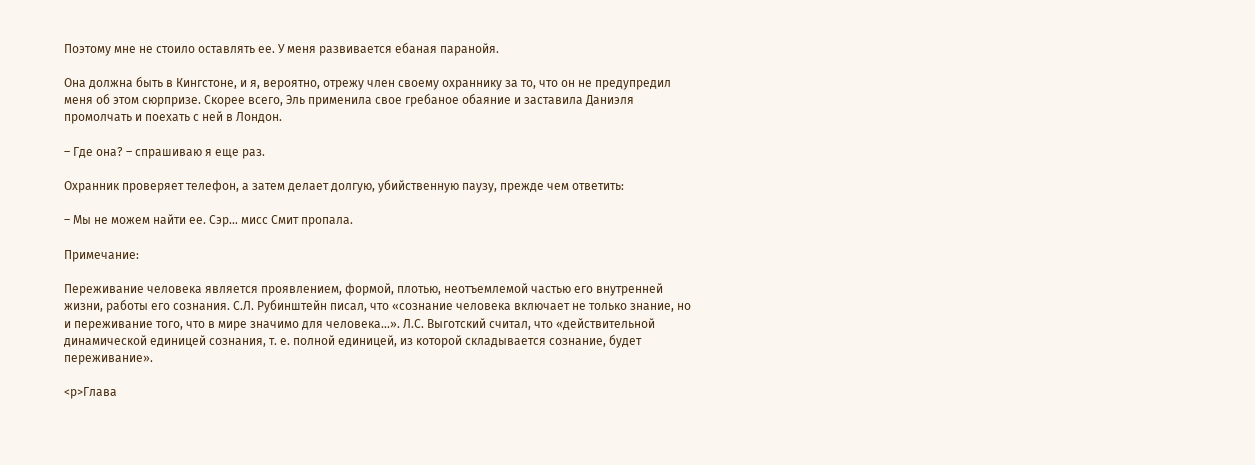Поэтому мне не стоило оставлять ее. У меня развивается ебаная паранойя.

Она должна быть в Кингстоне, и я, вероятно, отрежу член своему охраннику за то, что он не предупредил меня об этом сюрпризе. Скорее всего, Эль применила свое гребаное обаяние и заставила Даниэля промолчать и поехать с ней в Лондон.

– Где она? – спрашиваю я еще раз.

Охранник проверяет телефон, а затем делает долгую, убийственную паузу, прежде чем ответить:

– Мы не можем найти ее. Сэр… мисс Смит пропала.

Примечание:

Переживание человека является проявлением, формой, плотью, неотъемлемой частью его внутренней жизни, работы его сознания. С.Л. Рубинштейн писал, что «сознание человека включает не только знание, но и переживание того, что в мире значимо для человека…». Л.С. Выготский считал, что «действительной динамической единицей сознания, т. е. полной единицей, из которой складывается сознание, будет переживание».

<p>Глава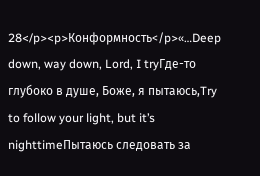28</p><p>Конформность</p>«…Deep down, way down, Lord, I tryГде-то глубоко в душе, Боже, я пытаюсь,Try to follow your light, but it’s nighttimeПытаюсь следовать за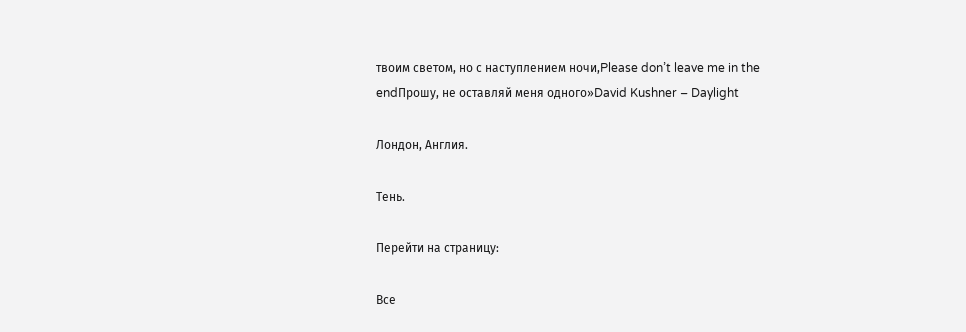твоим светом, но с наступлением ночи,Please don’t leave me in the endПрошу, не оставляй меня одного»David Kushner – Daylight

Лондон, Англия.

Тень.

Перейти на страницу:

Все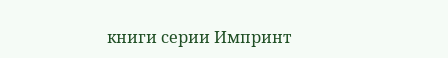книги серии Импринт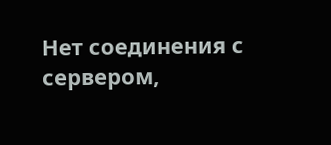Нет соединения с сервером,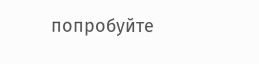попробуйте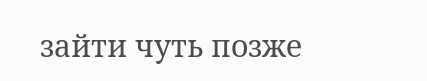зайти чуть позже